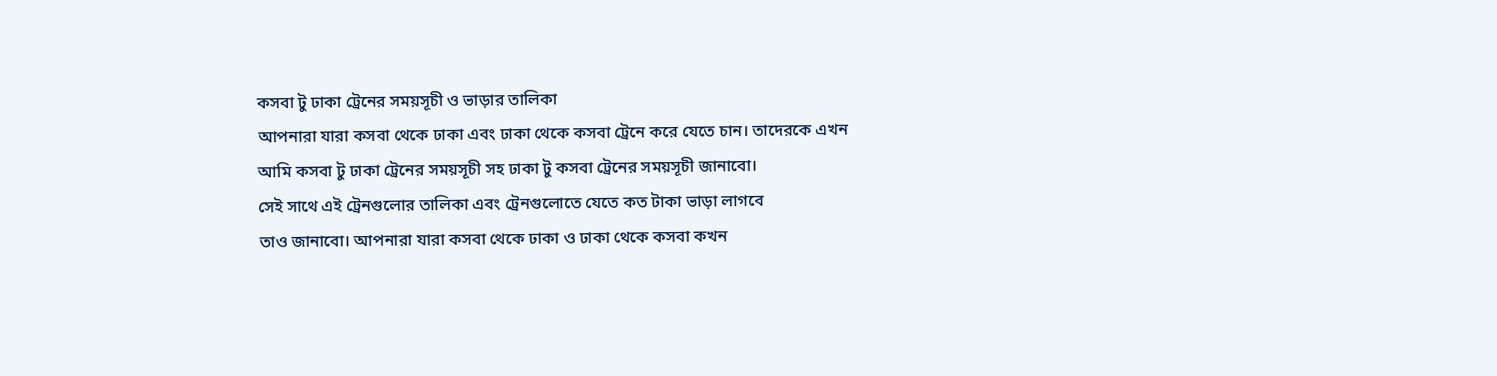কসবা টু ঢাকা ট্রেনের সময়সূচী ও ভাড়ার তালিকা
আপনারা যারা কসবা থেকে ঢাকা এবং ঢাকা থেকে কসবা ট্রেনে করে যেতে চান। তাদেরকে এখন
আমি কসবা টু ঢাকা ট্রেনের সময়সূচী সহ ঢাকা টু কসবা ট্রেনের সময়সূচী জানাবো।
সেই সাথে এই ট্রেনগুলোর তালিকা এবং ট্রেনগুলোতে যেতে কত টাকা ভাড়া লাগবে
তাও জানাবো। আপনারা যারা কসবা থেকে ঢাকা ও ঢাকা থেকে কসবা কখন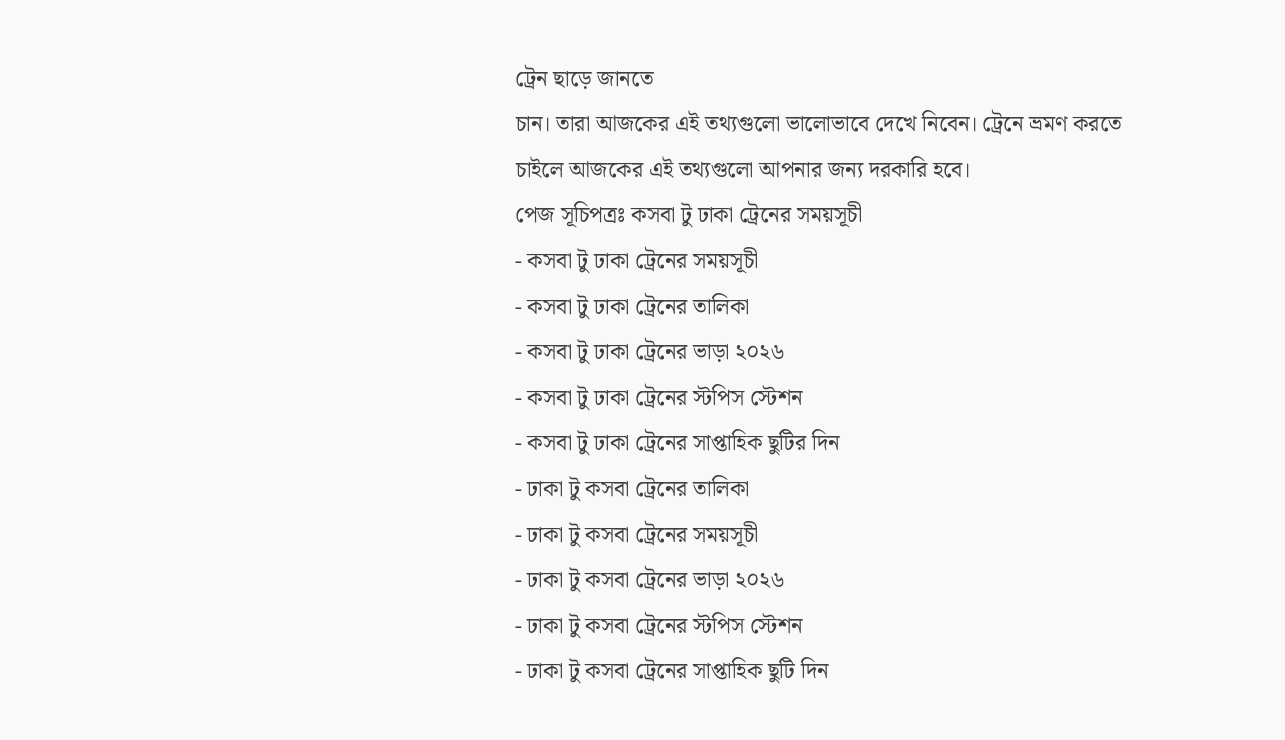ট্রেন ছাড়ে জানতে
চান। তারা আজকের এই তথ্যগুলো ভালোভাবে দেখে নিবেন। ট্রেনে ভ্রমণ করতে
চাইলে আজকের এই তথ্যগুলো আপনার জন্য দরকারি হবে।
পেজ সূচিপত্রঃ কসবা টু ঢাকা ট্রেনের সময়সূচী
- কসবা টু ঢাকা ট্রেনের সময়সূচী
- কসবা টু ঢাকা ট্রেনের তালিকা
- কসবা টু ঢাকা ট্রেনের ভাড়া ২০২৬
- কসবা টু ঢাকা ট্রেনের স্টপিস স্টেশন
- কসবা টু ঢাকা ট্রেনের সাপ্তাহিক ছুটির দিন
- ঢাকা টু কসবা ট্রেনের তালিকা
- ঢাকা টু কসবা ট্রেনের সময়সূচী
- ঢাকা টু কসবা ট্রেনের ভাড়া ২০২৬
- ঢাকা টু কসবা ট্রেনের স্টপিস স্টেশন
- ঢাকা টু কসবা ট্রেনের সাপ্তাহিক ছুটি দিন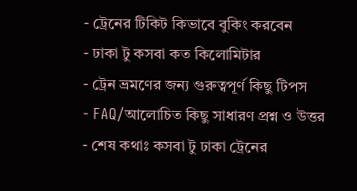- ট্রেনের টিকিট কিভাবে বুকিং করবেন
- ঢাকা টু কসবা কত কিলোমিটার
- ট্রেন ভ্রমণের জন্য গুরুত্বপূর্ণ কিছু টিপস
- FAQ/আলোচিত কিছু সাধারণ প্রশ্ন ও উত্তর
- শেষ কথাঃ কসবা টু ঢাকা ট্রেনের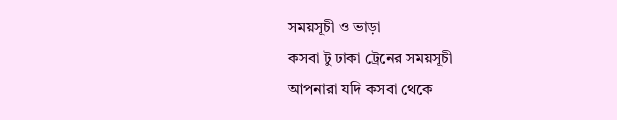সময়সূচী ও ভাড়া
কসবা টু ঢাকা ট্রেনের সময়সূচী
আপনারা যদি কসবা থেকে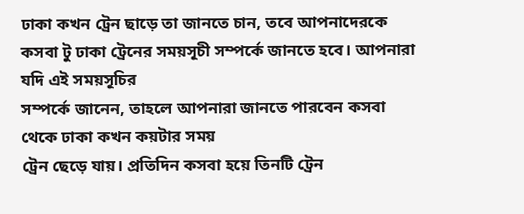ঢাকা কখন ট্রেন ছাড়ে তা জানতে চান, তবে আপনাদেরকে
কসবা টু ঢাকা ট্রেনের সময়সূচী সম্পর্কে জানতে হবে। আপনারা যদি এই সময়সূচির
সম্পর্কে জানেন, তাহলে আপনারা জানতে পারবেন কসবা থেকে ঢাকা কখন কয়টার সময়
ট্রেন ছেড়ে যায়। প্রতিদিন কসবা হয়ে তিনটি ট্রেন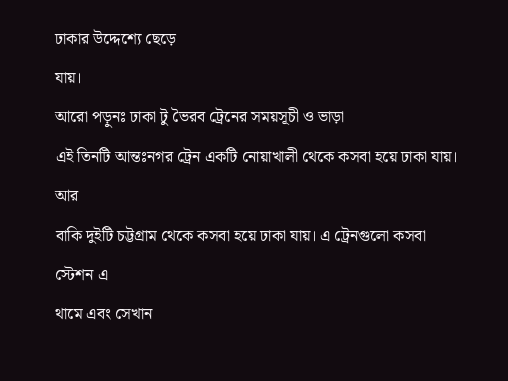ঢাকার উদ্দেশ্যে ছেড়ে
যায়।
আরো পড়ুনঃ ঢাকা টু ভৈরব ট্রেনের সময়সূচী ও ভাড়া
এই তিনটি আন্তঃনগর ট্রেন একটি নোয়াখালী থেকে কসবা হয়ে ঢাকা যায়। আর
বাকি দুইটি চট্টগ্রাম থেকে কসবা হয়ে ঢাকা যায়। এ ট্রেনগুলো কসবা স্টেশন এ
থামে এবং সেখান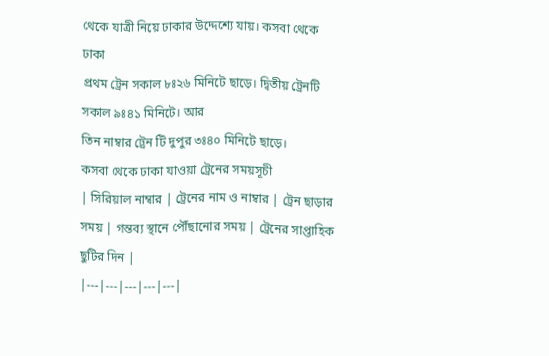থেকে যাত্রী নিয়ে ঢাকার উদ্দেশ্যে যায়। কসবা থেকে ঢাকা
প্রথম ট্রেন সকাল ৮ঃ২৬ মিনিটে ছাড়ে। দ্বিতীয় ট্রেনটি সকাল ৯ঃ৪১ মিনিটে। আর
তিন নাম্বার ট্রেন টি দুপুর ৩ঃ৪০ মিনিটে ছাড়ে।
কসবা থেকে ঢাকা যাওয়া ট্রেনের সময়সূচী
| সিরিয়াল নাম্বার | ট্রেনের নাম ও নাম্বার | ট্রেন ছাড়ার সময় | গন্তব্য স্থানে পৌঁছানোর সময় | ট্রেনের সাপ্তাহিক ছুটির দিন |
|---|---|---|---|---|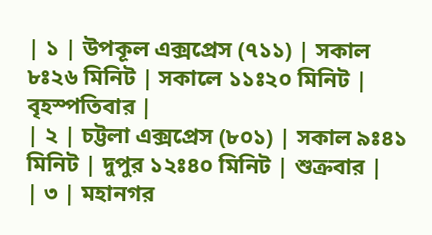| ১ | উপকূল এক্সপ্রেস (৭১১) | সকাল ৮ঃ২৬ মিনিট | সকালে ১১ঃ২০ মিনিট | বৃহস্পতিবার |
| ২ | চট্টলা এক্সপ্রেস (৮০১) | সকাল ৯ঃ৪১ মিনিট | দুপুর ১২ঃ৪০ মিনিট | শুক্রবার |
| ৩ | মহানগর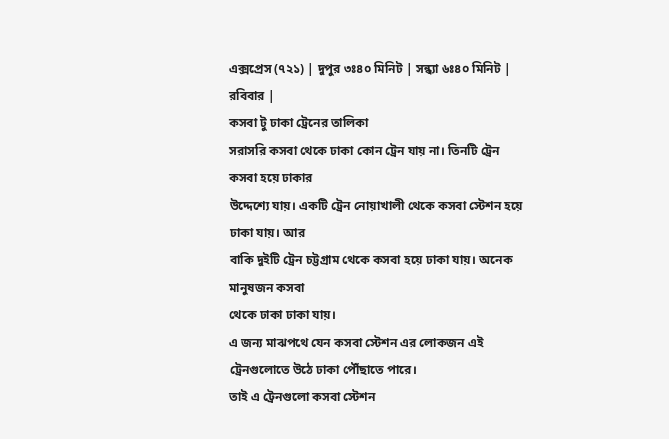এক্সপ্রেস (৭২১) | দুপুর ৩ঃ৪০ মিনিট | সন্ধ্যা ৬ঃ৪০ মিনিট | রবিবার |
কসবা টু ঢাকা ট্রেনের তালিকা
সরাসরি কসবা থেকে ঢাকা কোন ট্রেন যায় না। তিনটি ট্রেন কসবা হয়ে ঢাকার
উদ্দেশ্যে যায়। একটি ট্রেন নোয়াখালী থেকে কসবা স্টেশন হয়ে ঢাকা যায়। আর
বাকি দুইটি ট্রেন চট্টগ্রাম থেকে কসবা হয়ে ঢাকা যায়। অনেক মানুষজন কসবা
থেকে ঢাকা ঢাকা যায়।
এ জন্য মাঝপথে যেন কসবা স্টেশন এর লোকজন এই ট্রেনগুলোতে উঠে ঢাকা পৌঁছাতে পারে।
তাই এ ট্রেনগুলো কসবা স্টেশন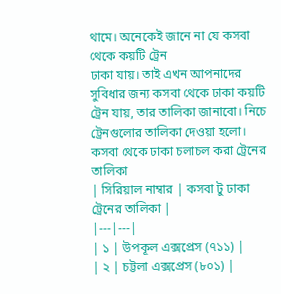থামে। অনেকেই জানে না যে কসবা থেকে কয়টি ট্রেন
ঢাকা যায়। তাই এখন আপনাদের সুবিধার জন্য কসবা থেকে ঢাকা কয়টি
ট্রেন যায়, তার তালিকা জানাবো। নিচে ট্রেনগুলোর তালিকা দেওয়া হলো।
কসবা থেকে ঢাকা চলাচল করা ট্রেনের তালিকা
| সিরিয়াল নাম্বার | কসবা টু ঢাকা ট্রেনের তালিকা |
|---|---|
| ১ | উপকূল এক্সপ্রেস (৭১১) |
| ২ | চট্টলা এক্সপ্রেস (৮০১) |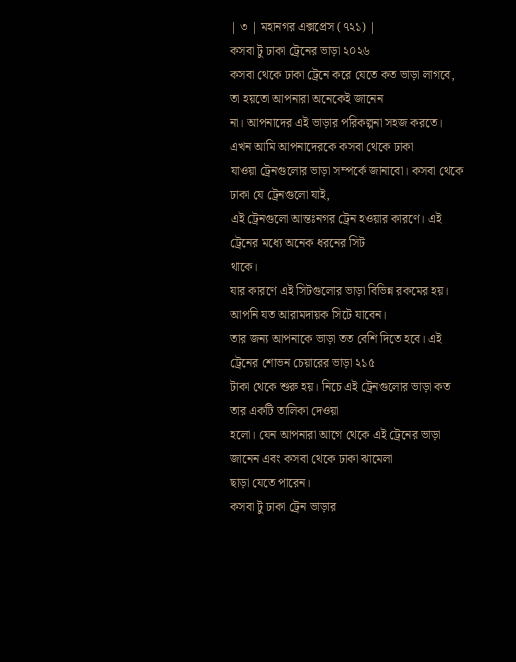| ৩ | মহানগর এক্সপ্রেস (৭২১) |
কসবা টু ঢাকা ট্রেনের ভাড়া ২০২৬
কসবা থেকে ঢাকা ট্রেনে করে যেতে কত ভাড়া লাগবে, তা হয়তো আপনারা অনেকেই জানেন
না। আপনাদের এই ভাড়ার পরিকল্পনা সহজ করতে। এখন আমি আপনাদেরকে কসবা থেকে ঢাকা
যাওয়া ট্রেনগুলোর ভাড়া সম্পর্কে জানাবো। কসবা থেকে ঢাকা যে ট্রেনগুলো যাই,
এই ট্রেনগুলো আন্তঃনগর ট্রেন হওয়ার কারণে। এই ট্রেনের মধ্যে অনেক ধরনের সিট
থাকে।
যার কারণে এই সিটগুলোর ভাড়া বিভিন্ন রকমের হয়। আপনি যত আরামদায়ক সিটে যাবেন।
তার জন্য আপনাকে ভাড়া তত বেশি দিতে হবে। এই ট্রেনের শোভন চেয়ারের ভাড়া ২১৫
টাকা থেকে শুরু হয়। নিচে এই ট্রেনগুলোর ভাড়া কত তার একটি তালিকা দেওয়া
হলো। যেন আপনারা আগে থেকে এই ট্রেনের ভাড়া জানেন এবং কসবা থেকে ঢাকা ঝামেলা
ছাড়া যেতে পারেন।
কসবা টু ঢাকা ট্রেন ভাড়ার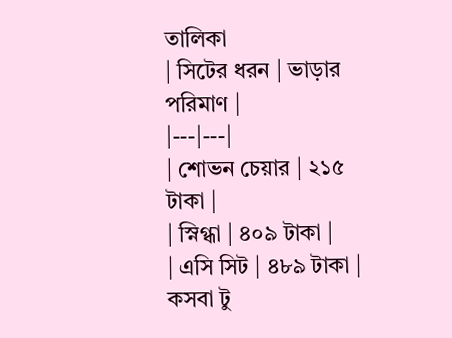তালিকা
| সিটের ধরন | ভাড়ার পরিমাণ |
|---|---|
| শোভন চেয়ার | ২১৫ টাকা |
| স্নিগ্ধা | ৪০৯ টাকা |
| এসি সিট | ৪৮৯ টাকা |
কসবা টু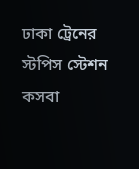ঢাকা ট্রেনের স্টপিস স্টেশন
কসবা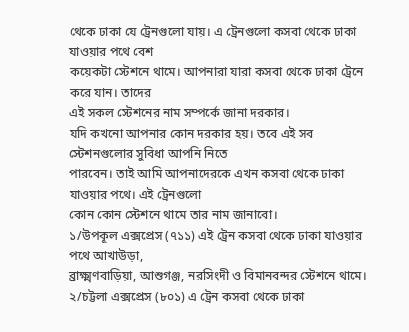থেকে ঢাকা যে ট্রেনগুলো যায়। এ ট্রেনগুলো কসবা থেকে ঢাকা যাওয়ার পথে বেশ
কয়েকটা স্টেশনে থামে। আপনারা যারা কসবা থেকে ঢাকা ট্রেনে করে যান। তাদের
এই সকল স্টেশনের নাম সম্পর্কে জানা দরকার।
যদি কখনো আপনার কোন দরকার হয়। তবে এই সব স্টেশনগুলোর সুবিধা আপনি নিতে
পারবেন। তাই আমি আপনাদেরকে এখন কসবা থেকে ঢাকা যাওয়ার পথে। এই ট্রেনগুলো
কোন কোন স্টেশনে থামে তার নাম জানাবো।
১/উপকূল এক্সপ্রেস (৭১১) এই ট্রেন কসবা থেকে ঢাকা যাওয়ার পথে আখাউড়া,
ব্রাক্ষ্মণবাড়িয়া, আশুগঞ্জ, নরসিংদী ও বিমানবন্দর স্টেশনে থামে।
২/চট্টলা এক্সপ্রেস (৮০১) এ ট্রেন কসবা থেকে ঢাকা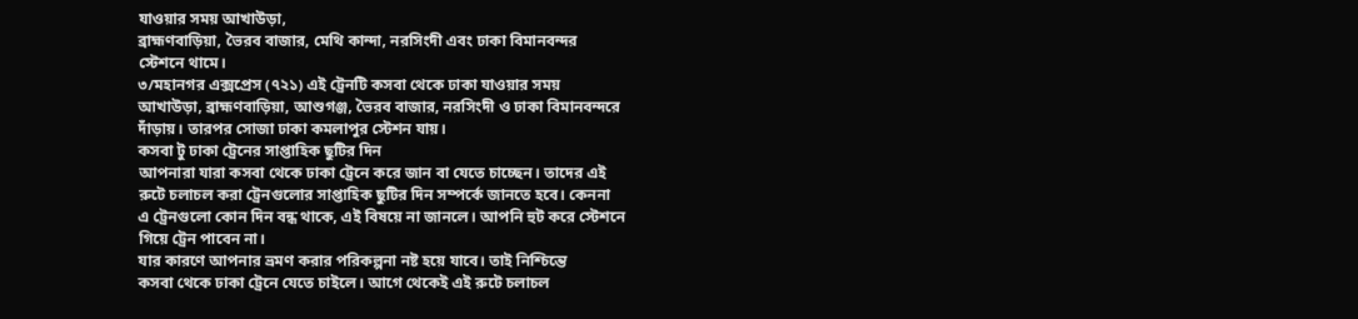যাওয়ার সময় আখাউড়া,
ব্রাহ্মণবাড়িয়া, ভৈরব বাজার, মেথি কান্দা, নরসিংদী এবং ঢাকা বিমানবন্দর
স্টেশনে থামে।
৩/মহানগর এক্সপ্রেস (৭২১) এই ট্রেনটি কসবা থেকে ঢাকা যাওয়ার সময়
আখাউড়া, ব্রাহ্মণবাড়িয়া, আশুগঞ্জ, ভৈরব বাজার, নরসিংদী ও ঢাকা বিমানবন্দরে
দাঁড়ায়। তারপর সোজা ঢাকা কমলাপুর স্টেশন যায়।
কসবা টু ঢাকা ট্রেনের সাপ্তাহিক ছুটির দিন
আপনারা যারা কসবা থেকে ঢাকা ট্রেনে করে জান বা যেতে চাচ্ছেন। তাদের এই
রুটে চলাচল করা ট্রেনগুলোর সাপ্তাহিক ছুটির দিন সম্পর্কে জানতে হবে। কেননা
এ ট্রেনগুলো কোন দিন বন্ধ থাকে, এই বিষয়ে না জানলে। আপনি হুট করে স্টেশনে
গিয়ে ট্রেন পাবেন না।
যার কারণে আপনার ভ্রমণ করার পরিকল্পনা নষ্ট হয়ে যাবে। তাই নিশ্চিন্তে
কসবা থেকে ঢাকা ট্রেনে যেতে চাইলে। আগে থেকেই এই রুটে চলাচল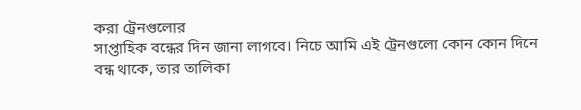করা ট্রেনগুলোর
সাপ্তাহিক বন্ধের দিন জানা লাগবে। নিচে আমি এই ট্রেনগুলো কোন কোন দিনে
বন্ধ থাকে, তার তালিকা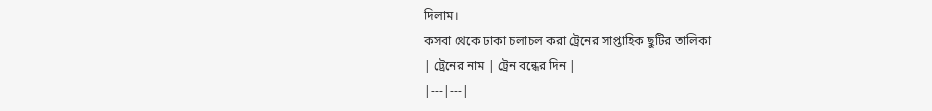দিলাম।
কসবা থেকে ঢাকা চলাচল করা ট্রেনের সাপ্তাহিক ছুটির তালিকা
| ট্রেনের নাম | ট্রেন বন্ধের দিন |
|---|---|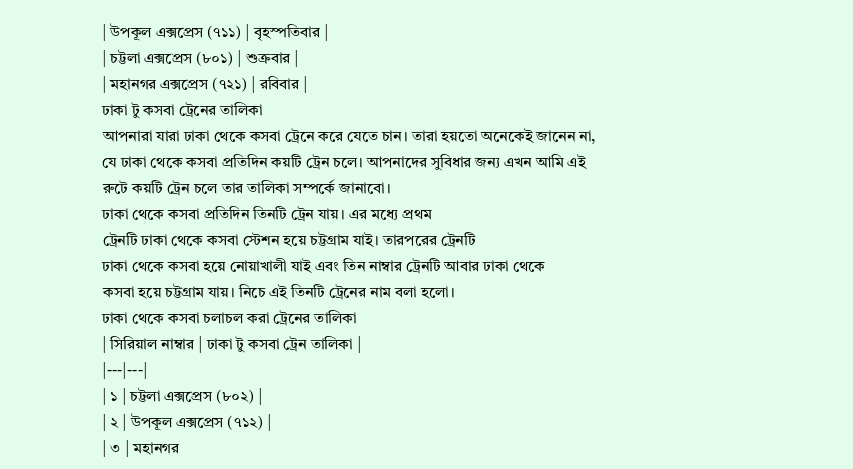| উপকূল এক্সপ্রেস (৭১১) | বৃহস্পতিবার |
| চট্টলা এক্সপ্রেস (৮০১) | শুক্রবার |
| মহানগর এক্সপ্রেস (৭২১) | রবিবার |
ঢাকা টু কসবা ট্রেনের তালিকা
আপনারা যারা ঢাকা থেকে কসবা ট্রেনে করে যেতে চান। তারা হয়তো অনেকেই জানেন না,
যে ঢাকা থেকে কসবা প্রতিদিন কয়টি ট্রেন চলে। আপনাদের সুবিধার জন্য এখন আমি এই
রুটে কয়টি ট্রেন চলে তার তালিকা সম্পর্কে জানাবো।
ঢাকা থেকে কসবা প্রতিদিন তিনটি ট্রেন যায়। এর মধ্যে প্রথম
ট্রেনটি ঢাকা থেকে কসবা স্টেশন হয়ে চট্টগ্রাম যাই। তারপরের ট্রেনটি
ঢাকা থেকে কসবা হয়ে নোয়াখালী যাই এবং তিন নাম্বার ট্রেনটি আবার ঢাকা থেকে
কসবা হয়ে চট্টগ্রাম যায়। নিচে এই তিনটি ট্রেনের নাম বলা হলো।
ঢাকা থেকে কসবা চলাচল করা ট্রেনের তালিকা
| সিরিয়াল নাম্বার | ঢাকা টু কসবা ট্রেন তালিকা |
|---|---|
| ১ | চট্টলা এক্সপ্রেস (৮০২) |
| ২ | উপকূল এক্সপ্রেস (৭১২) |
| ৩ | মহানগর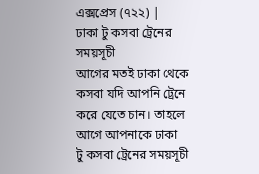এক্সপ্রেস (৭২২) |
ঢাকা টু কসবা ট্রেনের সময়সূচী
আগের মতই ঢাকা থেকে কসবা যদি আপনি ট্রেনে করে যেতে চান। তাহলে আগে আপনাকে ঢাকা
টু কসবা ট্রেনের সময়সূচী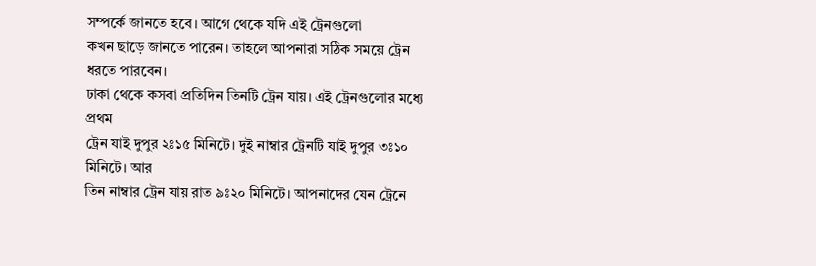সম্পর্কে জানতে হবে। আগে থেকে যদি এই ট্রেনগুলো
কখন ছাড়ে জানতে পারেন। তাহলে আপনারা সঠিক সময়ে ট্রেন ধরতে পারবেন।
ঢাকা থেকে কসবা প্রতিদিন তিনটি ট্রেন যায়। এই ট্রেনগুলোর মধ্যে প্রথম
ট্রেন যাই দুপুর ২ঃ১৫ মিনিটে। দুই নাম্বার ট্রেনটি যাই দুপুর ৩ঃ১০ মিনিটে। আর
তিন নাম্বার ট্রেন যায় রাত ৯ঃ২০ মিনিটে। আপনাদের যেন ট্রেনে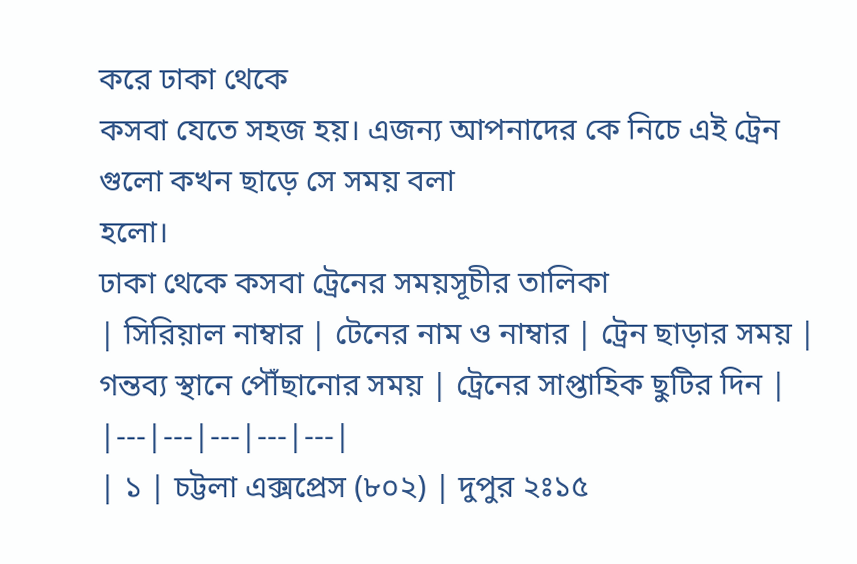করে ঢাকা থেকে
কসবা যেতে সহজ হয়। এজন্য আপনাদের কে নিচে এই ট্রেন গুলো কখন ছাড়ে সে সময় বলা
হলো।
ঢাকা থেকে কসবা ট্রেনের সময়সূচীর তালিকা
| সিরিয়াল নাম্বার | টেনের নাম ও নাম্বার | ট্রেন ছাড়ার সময় | গন্তব্য স্থানে পৌঁছানোর সময় | ট্রেনের সাপ্তাহিক ছুটির দিন |
|---|---|---|---|---|
| ১ | চট্টলা এক্সপ্রেস (৮০২) | দুপুর ২ঃ১৫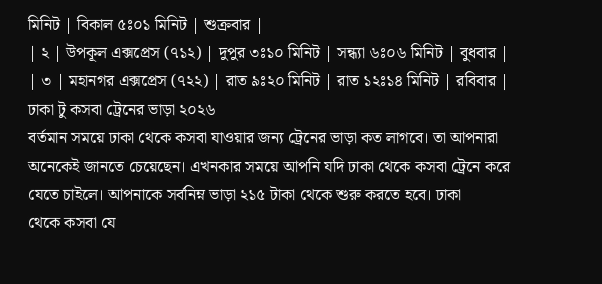মিনিট | বিকাল ৫ঃ০১ মিনিট | শুক্রবার |
| ২ | উপকূল এক্সপ্রেস (৭১২) | দুপুর ৩ঃ১০ মিনিট | সন্ধ্যা ৬ঃ০৬ মিনিট | বুধবার |
| ৩ | মহানগর এক্সপ্রেস (৭২২) | রাত ৯ঃ২০ মিনিট | রাত ১২ঃ১৪ মিনিট | রবিবার |
ঢাকা টু কসবা ট্রেনের ভাড়া ২০২৬
বর্তমান সময়ে ঢাকা থেকে কসবা যাওয়ার জন্য ট্রেনের ভাড়া কত লাগবে। তা আপনারা
অনেকেই জানতে চেয়েছেন। এখনকার সময়ে আপনি যদি ঢাকা থেকে কসবা ট্রেনে করে
যেতে চাইলে। আপনাকে সর্বনিম্ন ভাড়া ২১৫ টাকা থেকে শুরু করতে হবে। ঢাকা
থেকে কসবা যে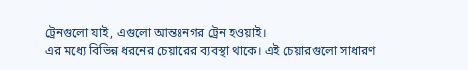ট্রেনগুলো যাই, এগুলো আন্তঃনগর ট্রেন হওয়াই।
এর মধ্যে বিভিন্ন ধরনের চেয়ারের ব্যবস্থা থাকে। এই চেয়ারগুলো সাধারণ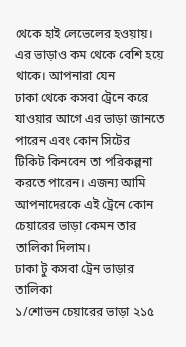থেকে হাই লেভেলের হওয়ায়। এর ভাড়াও কম থেকে বেশি হয়ে থাকে। আপনারা যেন
ঢাকা থেকে কসবা ট্রেনে করে যাওয়ার আগে এর ভাড়া জানতে পারেন এবং কোন সিটের
টিকিট কিনবেন তা পরিকল্পনা করতে পারেন। এজন্য আমি আপনাদেরকে এই ট্রেনে কোন
চেয়ারের ভাড়া কেমন তার তালিকা দিলাম।
ঢাকা টু কসবা ট্রেন ভাড়ার তালিকা
১/শোভন চেয়ারের ভাড়া ২১৫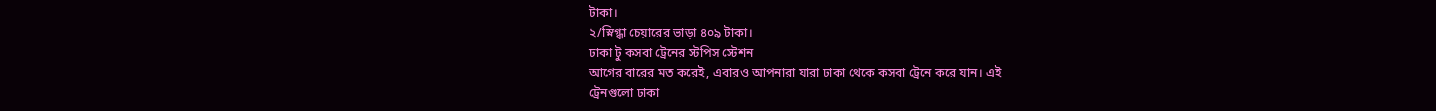টাকা।
২/স্নিগ্ধা চেয়ারের ভাড়া ৪০৯ টাকা।
ঢাকা টু কসবা ট্রেনের স্টপিস স্টেশন
আগের বারের মত করেই, এবারও আপনারা যারা ঢাকা থেকে কসবা ট্রেনে করে যান। এই
ট্রেনগুলো ঢাকা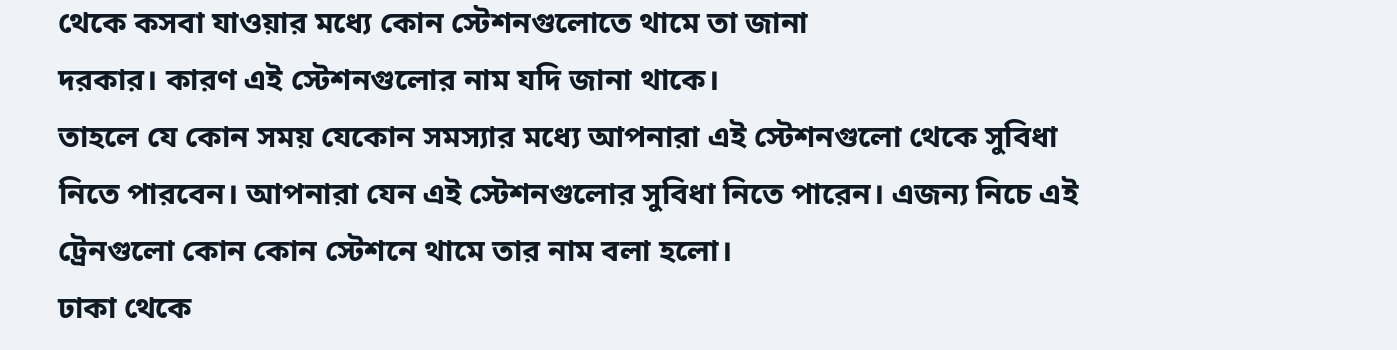থেকে কসবা যাওয়ার মধ্যে কোন স্টেশনগুলোতে থামে তা জানা
দরকার। কারণ এই স্টেশনগুলোর নাম যদি জানা থাকে।
তাহলে যে কোন সময় যেকোন সমস্যার মধ্যে আপনারা এই স্টেশনগুলো থেকে সুবিধা
নিতে পারবেন। আপনারা যেন এই স্টেশনগুলোর সুবিধা নিতে পারেন। এজন্য নিচে এই
ট্রেনগুলো কোন কোন স্টেশনে থামে তার নাম বলা হলো।
ঢাকা থেকে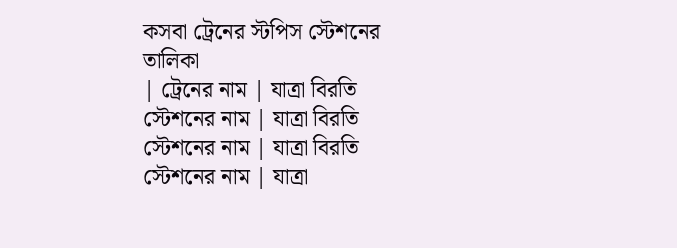কসবা ট্রেনের স্টপিস স্টেশনের তালিকা
| ট্রেনের নাম | যাত্রা বিরতি স্টেশনের নাম | যাত্রা বিরতি স্টেশনের নাম | যাত্রা বিরতি স্টেশনের নাম | যাত্রা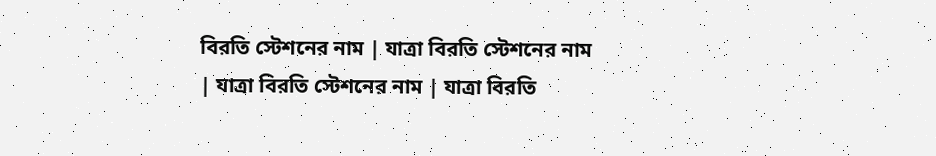বিরতি স্টেশনের নাম | যাত্রা বিরতি স্টেশনের নাম | যাত্রা বিরতি স্টেশনের নাম | যাত্রা বিরতি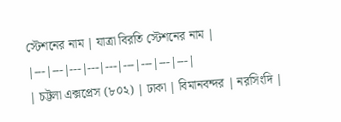স্টেশনের নাম | যাত্রা বিরতি স্টেশনের নাম |
|---|---|---|---|---|---|---|---|---|
| চট্টলা এক্সপ্রেস (৮০২) | ঢাকা | বিমানবন্দর | নরসিংদি |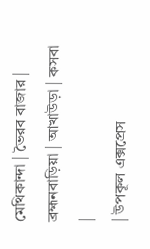মেথিকান্দা | ভৈরব বাজার | ব্রহ্মনবাড়িয়া | আখাউড়া | কসবা |
| উপকূল এক্সপ্রেস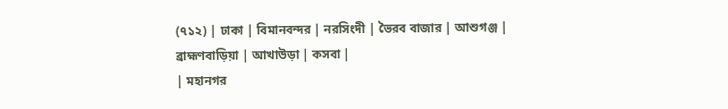(৭১২) | ঢাকা | বিমানবন্দর | নরসিংদী | ভৈরব বাজার | আশুগঞ্জ | ব্রাহ্মণবাড়িয়া | আখাউড়া | কসবা |
| মহানগর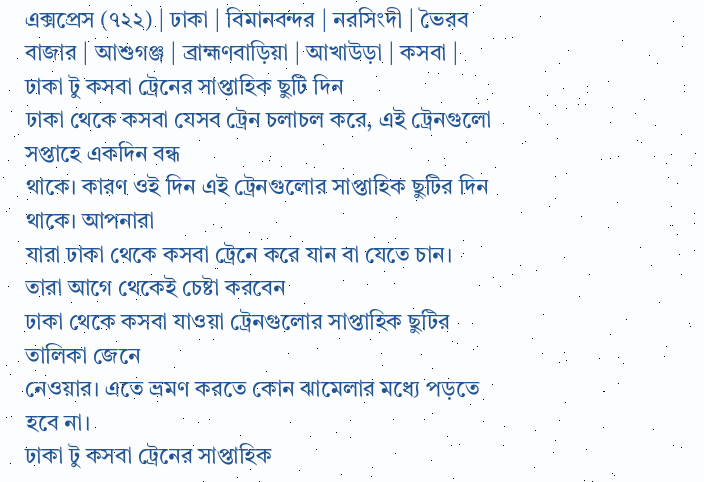এক্সপ্রেস (৭২২) | ঢাকা | বিমানবন্দর | নরসিংদী | ভৈরব বাজার | আশুগঞ্জ | ব্রাহ্মণবাড়িয়া | আখাউড়া | কসবা |
ঢাকা টু কসবা ট্রেনের সাপ্তাহিক ছুটি দিন
ঢাকা থেকে কসবা যেসব ট্রেন চলাচল করে, এই ট্রেনগুলো সপ্তাহে একদিন বন্ধ
থাকে। কারণ ওই দিন এই ট্রেনগুলোর সাপ্তাহিক ছুটির দিন থাকে। আপনারা
যারা ঢাকা থেকে কসবা ট্রেনে করে যান বা যেতে চান। তারা আগে থেকেই চেষ্টা করবেন
ঢাকা থেকে কসবা যাওয়া ট্রেনগুলোর সাপ্তাহিক ছুটির তালিকা জেনে
নেওয়ার। এতে ভ্রমণ করতে কোন ঝামেলার মধ্যে পড়তে হবে না।
ঢাকা টু কসবা ট্রেনের সাপ্তাহিক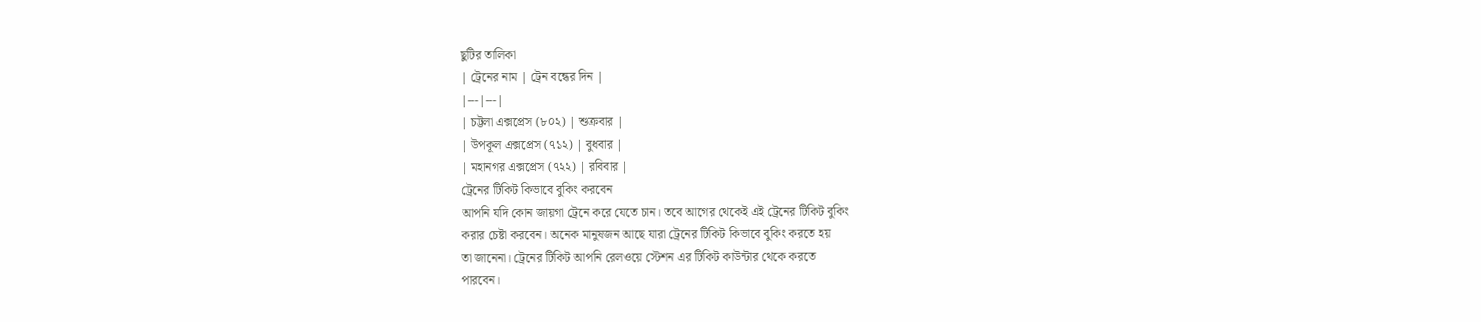ছুটির তালিকা
| ট্রেনের নাম | ট্রেন বন্ধের দিন |
|---|---|
| চট্টলা এক্সপ্রেস (৮০২) | শুক্রবার |
| উপকূল এক্সপ্রেস (৭১২) | বুধবার |
| মহানগর এক্সপ্রেস (৭২২) | রবিবার |
ট্রেনের টিকিট কিভাবে বুকিং করবেন
আপনি যদি কোন জায়গা ট্রেনে করে যেতে চান। তবে আগের থেকেই এই ট্রেনের টিকিট বুকিং
করার চেষ্টা করবেন। অনেক মানুষজন আছে যারা ট্রেনের টিকিট কিভাবে বুকিং করতে হয়
তা জানেনা। ট্রেনের টিকিট আপনি রেলওয়ে স্টেশন এর টিকিট কাউন্টার থেকে করতে
পারবেন।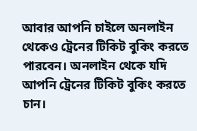আবার আপনি চাইলে অনলাইন থেকেও ট্রেনের টিকিট বুকিং করতে পারবেন। অনলাইন থেকে যদি
আপনি ট্রেনের টিকিট বুকিং করতে চান।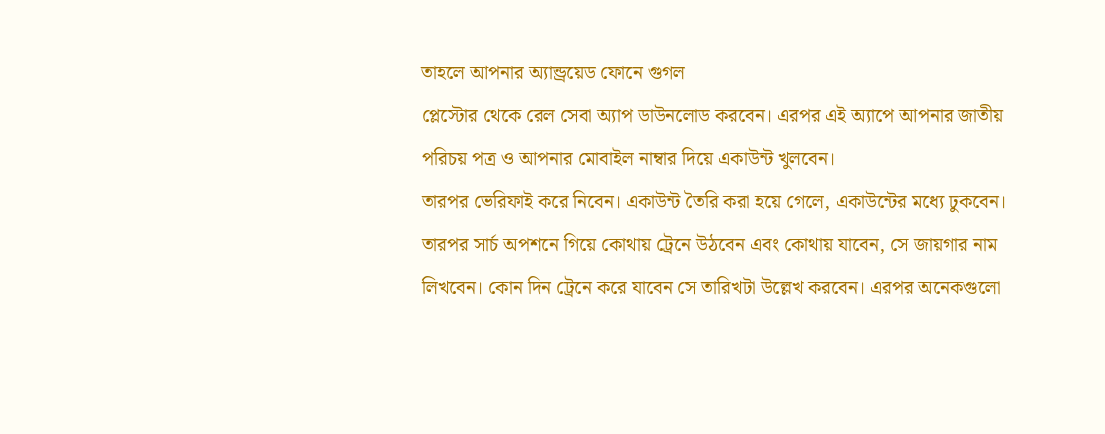তাহলে আপনার অ্যান্ড্রয়েড ফোনে গুগল
প্লেস্টোর থেকে রেল সেবা অ্যাপ ডাউনলোড করবেন। এরপর এই অ্যাপে আপনার জাতীয়
পরিচয় পত্র ও আপনার মোবাইল নাম্বার দিয়ে একাউন্ট খুলবেন।
তারপর ভেরিফাই করে নিবেন। একাউন্ট তৈরি করা হয়ে গেলে, একাউন্টের মধ্যে ঢুকবেন।
তারপর সার্চ অপশনে গিয়ে কোথায় ট্রেনে উঠবেন এবং কোথায় যাবেন, সে জায়গার নাম
লিখবেন। কোন দিন ট্রেনে করে যাবেন সে তারিখটা উল্লেখ করবেন। এরপর অনেকগুলো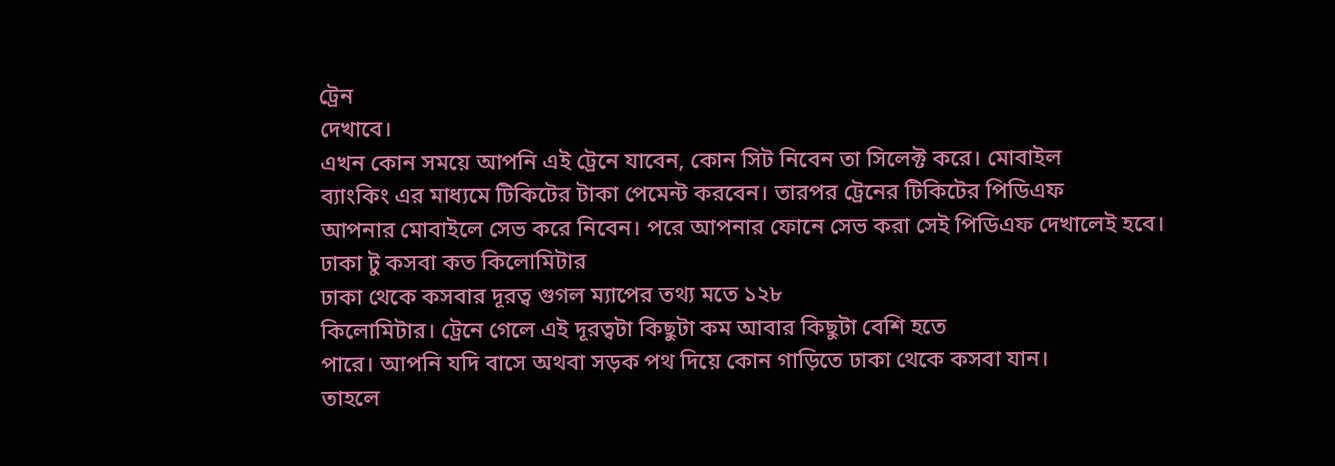ট্রেন
দেখাবে।
এখন কোন সময়ে আপনি এই ট্রেনে যাবেন, কোন সিট নিবেন তা সিলেক্ট করে। মোবাইল
ব্যাংকিং এর মাধ্যমে টিকিটের টাকা পেমেন্ট করবেন। তারপর ট্রেনের টিকিটের পিডিএফ
আপনার মোবাইলে সেভ করে নিবেন। পরে আপনার ফোনে সেভ করা সেই পিডিএফ দেখালেই হবে।
ঢাকা টু কসবা কত কিলোমিটার
ঢাকা থেকে কসবার দূরত্ব গুগল ম্যাপের তথ্য মতে ১২৮
কিলোমিটার। ট্রেনে গেলে এই দূরত্বটা কিছুটা কম আবার কিছুটা বেশি হতে
পারে। আপনি যদি বাসে অথবা সড়ক পথ দিয়ে কোন গাড়িতে ঢাকা থেকে কসবা যান।
তাহলে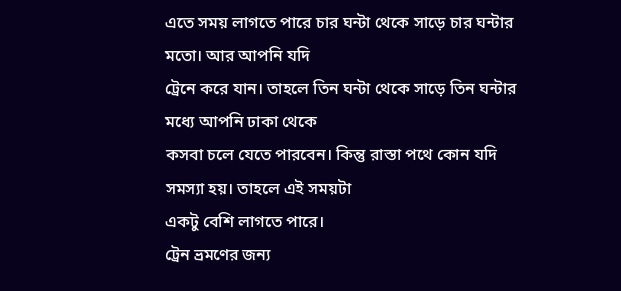এতে সময় লাগতে পারে চার ঘন্টা থেকে সাড়ে চার ঘন্টার মতো। আর আপনি যদি
ট্রেনে করে যান। তাহলে তিন ঘন্টা থেকে সাড়ে তিন ঘন্টার মধ্যে আপনি ঢাকা থেকে
কসবা চলে যেতে পারবেন। কিন্তু রাস্তা পথে কোন যদি সমস্যা হয়। তাহলে এই সময়টা
একটু বেশি লাগতে পারে।
ট্রেন ভ্রমণের জন্য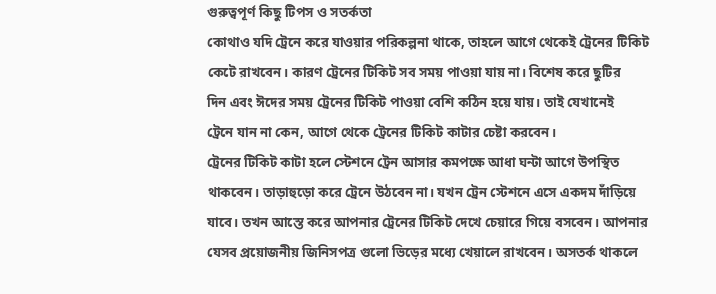গুরুত্বপূর্ণ কিছু টিপস ও সতর্কতা
কোথাও যদি ট্রেনে করে যাওয়ার পরিকল্পনা থাকে, তাহলে আগে থেকেই ট্রেনের টিকিট
কেটে রাখবেন। কারণ ট্রেনের টিকিট সব সময় পাওয়া যায় না। বিশেষ করে ছুটির
দিন এবং ঈদের সময় ট্রেনের টিকিট পাওয়া বেশি কঠিন হয়ে যায়। তাই যেখানেই
ট্রেনে যান না কেন, আগে থেকে ট্রেনের টিকিট কাটার চেষ্টা করবেন।
ট্রেনের টিকিট কাটা হলে স্টেশনে ট্রেন আসার কমপক্ষে আধা ঘন্টা আগে উপস্থিত
থাকবেন। তাড়াহুড়ো করে ট্রেনে উঠবেন না। যখন ট্রেন স্টেশনে এসে একদম দাঁড়িয়ে
যাবে। তখন আস্তে করে আপনার ট্রেনের টিকিট দেখে চেয়ারে গিয়ে বসবেন। আপনার
যেসব প্রয়োজনীয় জিনিসপত্র গুলো ভিড়ের মধ্যে খেয়ালে রাখবেন। অসতর্ক থাকলে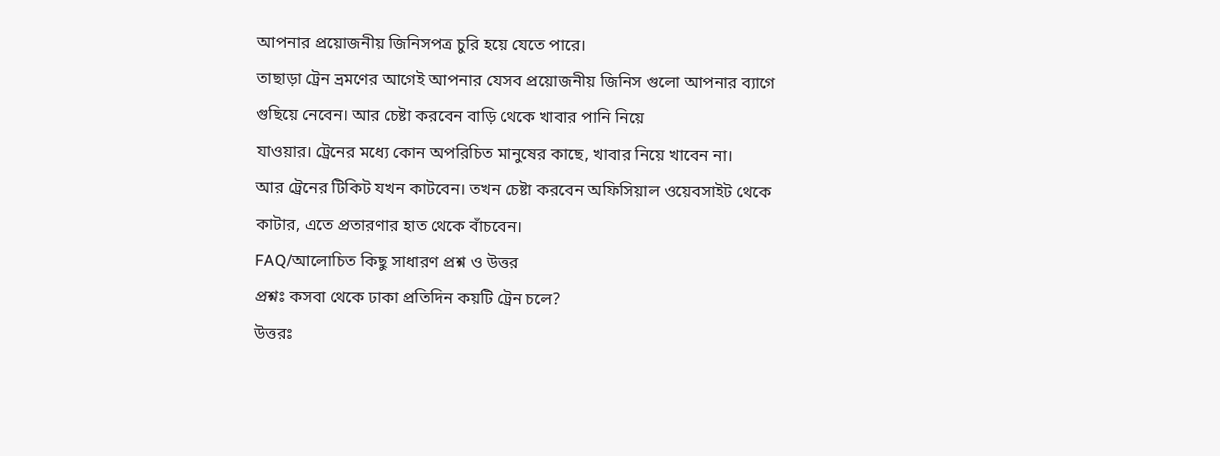আপনার প্রয়োজনীয় জিনিসপত্র চুরি হয়ে যেতে পারে।
তাছাড়া ট্রেন ভ্রমণের আগেই আপনার যেসব প্রয়োজনীয় জিনিস গুলো আপনার ব্যাগে
গুছিয়ে নেবেন। আর চেষ্টা করবেন বাড়ি থেকে খাবার পানি নিয়ে
যাওয়ার। ট্রেনের মধ্যে কোন অপরিচিত মানুষের কাছে, খাবার নিয়ে খাবেন না।
আর ট্রেনের টিকিট যখন কাটবেন। তখন চেষ্টা করবেন অফিসিয়াল ওয়েবসাইট থেকে
কাটার, এতে প্রতারণার হাত থেকে বাঁচবেন।
FAQ/আলোচিত কিছু সাধারণ প্রশ্ন ও উত্তর
প্রশ্নঃ কসবা থেকে ঢাকা প্রতিদিন কয়টি ট্রেন চলে?
উত্তরঃ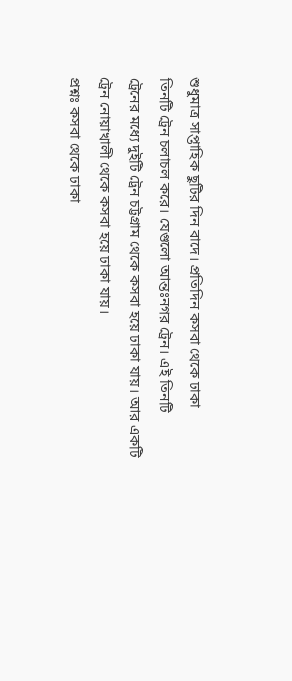শুধুমাত্র সাপ্তাহিক ছুটির দিন বাদে। প্রতিদিন কসবা থেকে ঢাকা
তিনটি ট্রেন চলাচল করে। যেগুলো আন্তঃনগর ট্রেন। এই তিনটি
ট্রেনের মধ্যে দুইটি ট্রেন চট্টগ্রাম থেকে কসবা হয়ে ঢাকা যায়। আর একটি
ট্রেন নোয়াখালী থেকে কসবা হয়ে ঢাকা যায়।
প্রশ্নঃ কসবা থেকে ঢাকা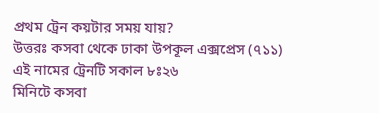প্রথম ট্রেন কয়টার সময় যায়?
উত্তরঃ কসবা থেকে ঢাকা উপকূল এক্সপ্রেস (৭১১) এই নামের ট্রেনটি সকাল ৮ঃ২৬
মিনিটে কসবা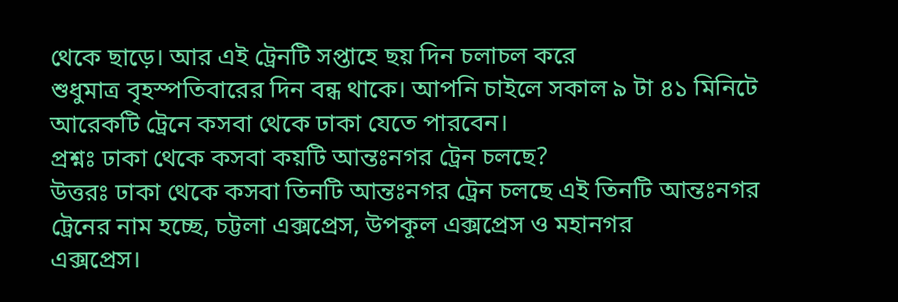থেকে ছাড়ে। আর এই ট্রেনটি সপ্তাহে ছয় দিন চলাচল করে
শুধুমাত্র বৃহস্পতিবারের দিন বন্ধ থাকে। আপনি চাইলে সকাল ৯ টা ৪১ মিনিটে
আরেকটি ট্রেনে কসবা থেকে ঢাকা যেতে পারবেন।
প্রশ্নঃ ঢাকা থেকে কসবা কয়টি আন্তঃনগর ট্রেন চলছে?
উত্তরঃ ঢাকা থেকে কসবা তিনটি আন্তঃনগর ট্রেন চলছে এই তিনটি আন্তঃনগর
ট্রেনের নাম হচ্ছে, চট্টলা এক্সপ্রেস, উপকূল এক্সপ্রেস ও মহানগর
এক্সপ্রেস।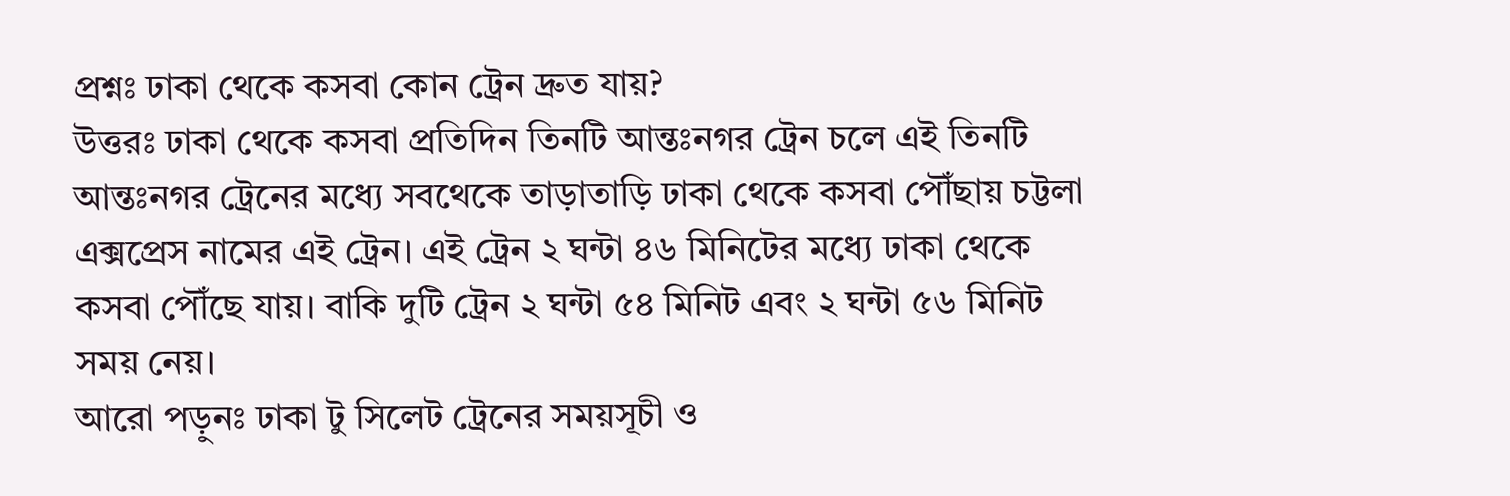প্রশ্নঃ ঢাকা থেকে কসবা কোন ট্রেন দ্রুত যায়?
উত্তরঃ ঢাকা থেকে কসবা প্রতিদিন তিনটি আন্তঃনগর ট্রেন চলে এই তিনটি
আন্তঃনগর ট্রেনের মধ্যে সবথেকে তাড়াতাড়ি ঢাকা থেকে কসবা পৌঁছায় চট্টলা
এক্সপ্রেস নামের এই ট্রেন। এই ট্রেন ২ ঘন্টা ৪৬ মিনিটের মধ্যে ঢাকা থেকে
কসবা পৌঁছে যায়। বাকি দুটি ট্রেন ২ ঘন্টা ৫৪ মিনিট এবং ২ ঘন্টা ৫৬ মিনিট
সময় নেয়।
আরো পড়ুনঃ ঢাকা টু সিলেট ট্রেনের সময়সূচী ও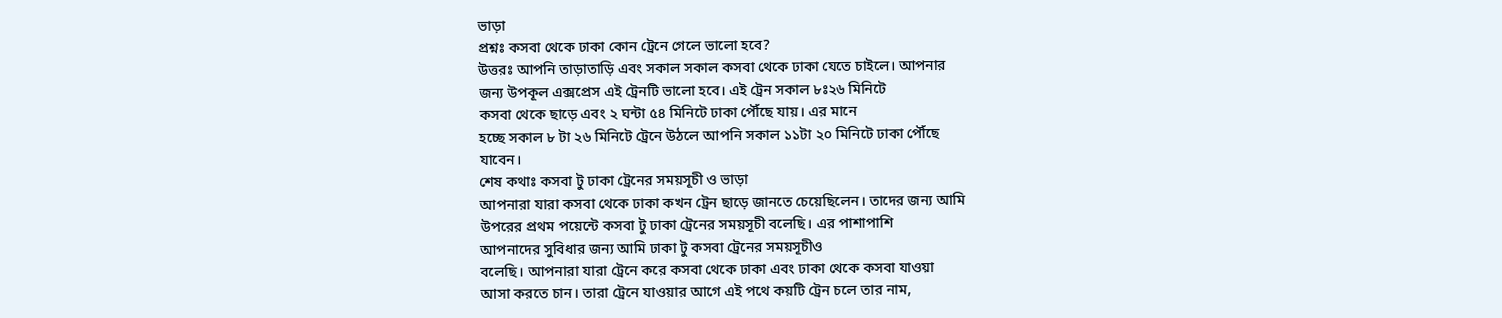ভাড়া
প্রশ্নঃ কসবা থেকে ঢাকা কোন ট্রেনে গেলে ভালো হবে?
উত্তরঃ আপনি তাড়াতাড়ি এবং সকাল সকাল কসবা থেকে ঢাকা যেতে চাইলে। আপনার
জন্য উপকূল এক্সপ্রেস এই ট্রেনটি ভালো হবে। এই ট্রেন সকাল ৮ঃ২৬ মিনিটে
কসবা থেকে ছাড়ে এবং ২ ঘন্টা ৫৪ মিনিটে ঢাকা পৌঁছে যায়। এর মানে
হচ্ছে সকাল ৮ টা ২৬ মিনিটে ট্রেনে উঠলে আপনি সকাল ১১টা ২০ মিনিটে ঢাকা পৌঁছে
যাবেন।
শেষ কথাঃ কসবা টু ঢাকা ট্রেনের সময়সূচী ও ভাড়া
আপনারা যারা কসবা থেকে ঢাকা কখন ট্রেন ছাড়ে জানতে চেয়েছিলেন। তাদের জন্য আমি
উপরের প্রথম পয়েন্টে কসবা টু ঢাকা ট্রেনের সময়সূচী বলেছি। এর পাশাপাশি
আপনাদের সুবিধার জন্য আমি ঢাকা টু কসবা ট্রেনের সময়সূচীও
বলেছি। আপনারা যারা ট্রেনে করে কসবা থেকে ঢাকা এবং ঢাকা থেকে কসবা যাওয়া
আসা করতে চান। তারা ট্রেনে যাওয়ার আগে এই পথে কয়টি ট্রেন চলে তার নাম,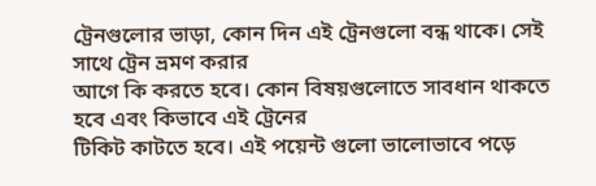ট্রেনগুলোর ভাড়া, কোন দিন এই ট্রেনগুলো বন্ধ থাকে। সেই সাথে ট্রেন ভ্রমণ করার
আগে কি করতে হবে। কোন বিষয়গুলোতে সাবধান থাকতে হবে এবং কিভাবে এই ট্রেনের
টিকিট কাটতে হবে। এই পয়েন্ট গুলো ভালোভাবে পড়ে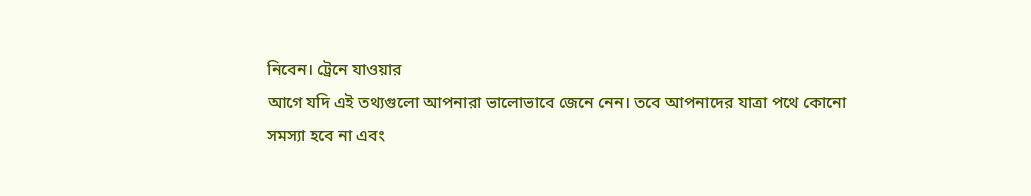নিবেন। ট্রেনে যাওয়ার
আগে যদি এই তথ্যগুলো আপনারা ভালোভাবে জেনে নেন। তবে আপনাদের যাত্রা পথে কোনো
সমস্যা হবে না এবং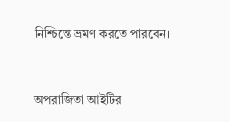নিশ্চিন্তে ভ্রমণ করতে পারবেন।


অপরাজিতা আইটির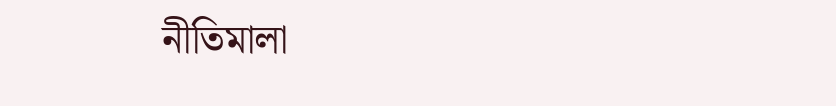নীতিমালা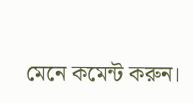মেনে কমেন্ট করুন।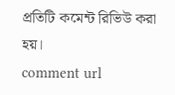প্রতিটি কমেন্ট রিভিউ করা হয়।
comment url